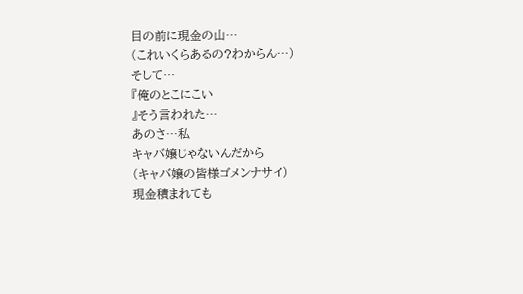目の前に現金の山…
(これいくらあるの?わからん…)
そして…
『俺のとこにこい
』そう言われた…
あのさ…私
キャバ嬢じゃないんだから
(キャバ嬢の皆様ゴメンナサイ)
現金積まれても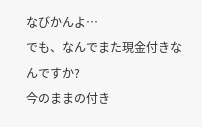なびかんよ…
でも、なんでまた現金付きなんですか?
今のままの付き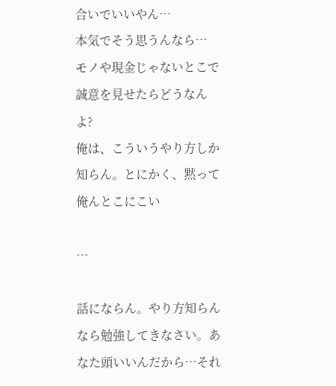合いでいいやん…
本気でそう思うんなら…
モノや現金じゃないとこで誠意を見せたらどうなんよ?
俺は、こういうやり方しか知らん。とにかく、黙って俺んとこにこい

…

話にならん。やり方知らんなら勉強してきなさい。あなた頭いいんだから…それ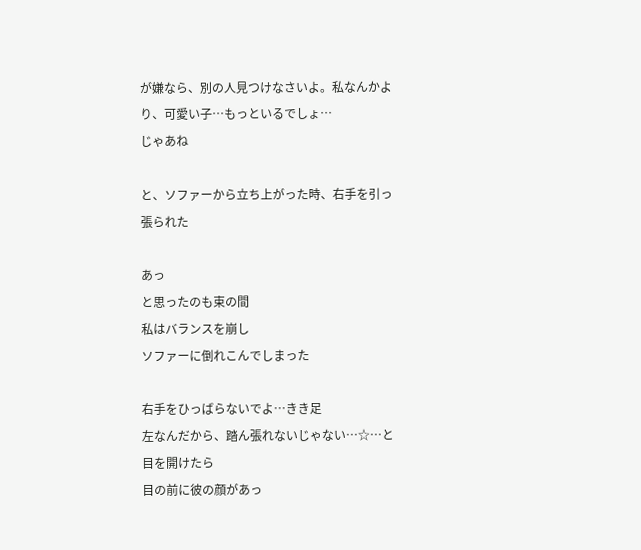が嫌なら、別の人見つけなさいよ。私なんかより、可愛い子…もっといるでしょ…
じゃあね

と、ソファーから立ち上がった時、右手を引っ張られた

あっ
と思ったのも束の間
私はバランスを崩し
ソファーに倒れこんでしまった

右手をひっばらないでよ…きき足
左なんだから、踏ん張れないじゃない…☆…と目を開けたら
目の前に彼の顔があっ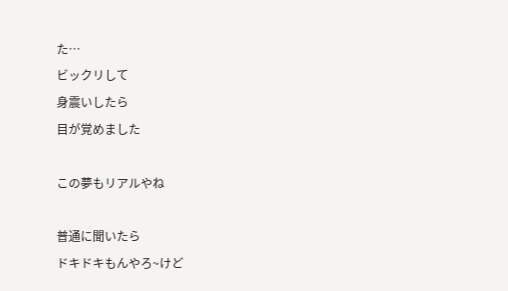た…
ビックリして
身震いしたら
目が覚めました

この夢もリアルやね

普通に聞いたら
ドキドキもんやろ~けど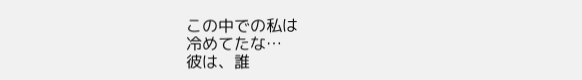この中での私は
冷めてたな…
彼は、誰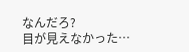なんだろ?
目が見えなかった…